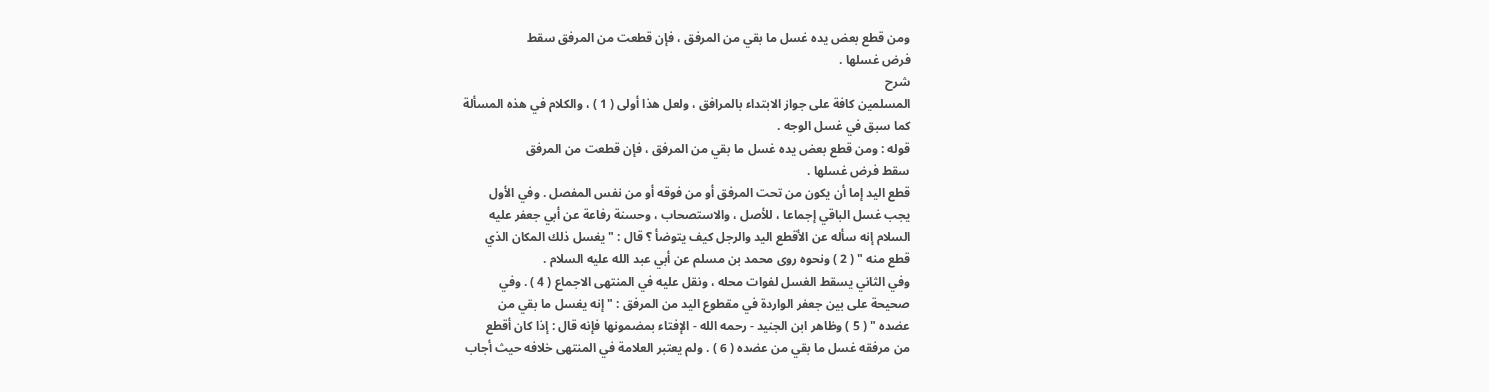ومن قطع بعض يده غسل ما بقي من المرفق ، فإن قطعت من المرفق سقط
فرض غسلها .
شرح
المسلمين كافة على جواز الابتداء بالمرافق ، ولعل هذا أولى ( 1 ) ، والكلام في هذه المسألة
كما سبق في غسل الوجه .
قوله : ومن قطع بعض يده غسل ما بقي من المرفق ، فإن قطعت من المرفق
سقط فرض غسلها .
قطع اليد إما أن يكون من تحت المرفق أو من فوقه أو من نفس المفصل . وفي الأول
يجب غسل الباقي إجماعا ، للأصل ، والاستصحاب ، وحسنة رفاعة عن أبي جعفر عليه
السلام إنه سأله عن الأقطع اليد والرجل كيف يتوضأ ؟ قال : " يغسل ذلك المكان الذي
قطع منه " ( 2 ) ونحوه روى محمد بن مسلم عن أبي عبد الله عليه السلام .
وفي الثاني يسقط الغسل لفوات محله ، ونقل عليه في المنتهى الاجماع ( 4 ) . وفي
صحيحة على بين جعفر الواردة في مقطوع اليد من المرفق : " إنه يغسل ما بقي من
عضده " ( 5 ) وظاهر ابن الجنيد - رحمه الله - الإفتاء بمضمونها فإنه قال : إذا كان أقطع
من مرفقه غسل ما بقي من عضده ( 6 ) . ولم يعتبر العلامة في المنتهى خلافه حيث أجاب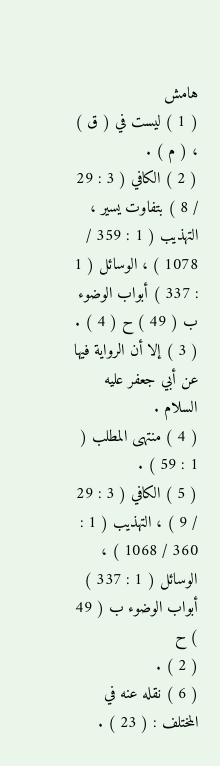هامش
( 1 ) ليست في ( ق ) ، ( م ) .
( 2 ) الكافي ( 3 : 29 / 8 ) بتفاوت يسير ، التهذيب ( 1 : 359 / 1078 ) ، الوسائل ( 1 : 337 ) أبواب الوضوء
ب ( 49 ) ح ( 4 ) .
( 3 ) إلا أن الرواية فيها عن أبي جعفر عليه السلام .
( 4 ) منتهى المطلب ( 1 : 59 ) .
( 5 ) الكافي ( 3 : 29 / 9 ) ، التهذيب ( 1 : 360 / 1068 ) ، الوسائل ( 1 : 337 ) أبواب الوضوء ب ( 49 ) ح
( 2 ) .
( 6 ) نقله عنه في المختلف : ( 23 ) .